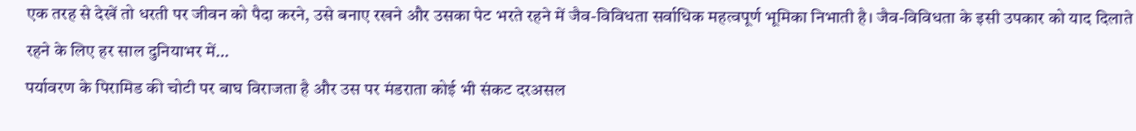एक तरह से देखें तो धरती पर जीवन को पैदा करने, उसे बनाए रखने और उसका पेट भरते रहने में जैव-विविधता सर्वाधिक महत्वपूर्ण भूमिका निभाती है। जैव-विविधता के इसी उपकार को याद दिलाते रहने के लिए हर साल दुनियाभर में…
पर्यावरण के पिरामिड की चोटी पर बाघ विराजता है और उस पर मंडराता कोई भी संकट दरअसल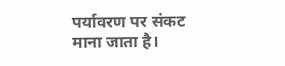पर्यावरण पर संकट माना जाता है।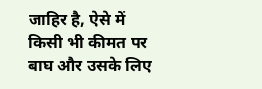जाहिर है, ऐसे में किसी भी कीमत पर बाघ और उसके लिए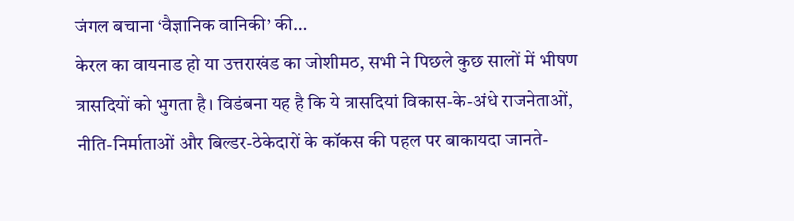जंगल बचाना ‘वैज्ञानिक वानिकी’ की…
केरल का वायनाड हो या उत्तराखंड का जोशीमठ, सभी ने पिछले कुछ सालों में भीषण त्रासदियों को भुगता है। विडंबना यह है कि ये त्रासदियां विकास-के-अंधे राजनेताओं, नीति-निर्माताओं और बिल्डर-ठेकेदारों के कॉकस की पहल पर बाकायदा जानते-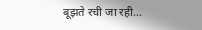बूझते रची जा रही…